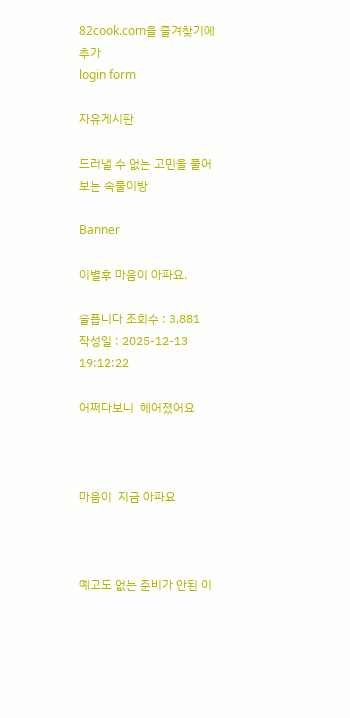82cook.com을 즐겨찾기에 추가
login form

자유게시판

드러낼 수 없는 고민을 풀어보는 속풀이방

Banner

이별후 마음이 아파요.

슬픕니다 조회수 : 3,881
작성일 : 2025-12-13 19:12:22

어쩌다보니  헤어졌어요



마음이  지금 아파요



예고도 없는 준비가 안된 이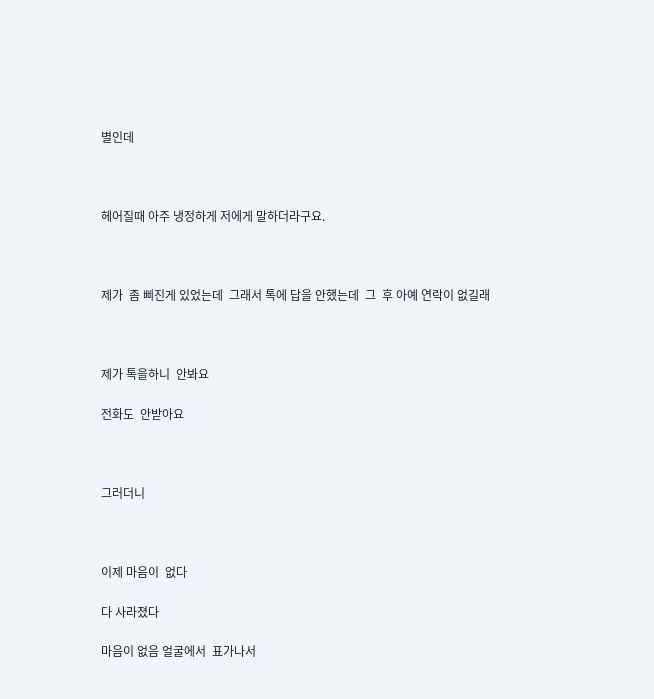별인데



헤어질때 아주 냉정하게 저에게 말하더라구요.



제가  좀 삐진게 있었는데  그래서 톡에 답을 안했는데  그  후 아예 연락이 없길래



제가 톡을하니  안봐요

전화도  안받아요



그러더니



이제 마음이  없다

다 사라졌다

마음이 없음 얼굴에서  표가나서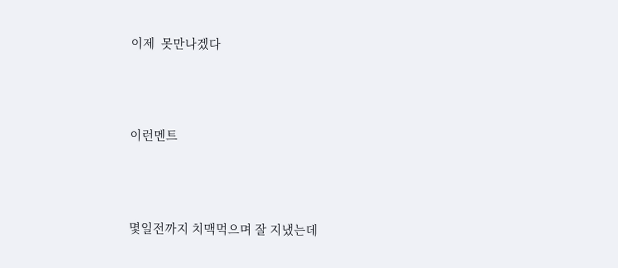이제  못만나겠다



이런멘트



몇일전까지 치맥먹으며 잘 지냈는데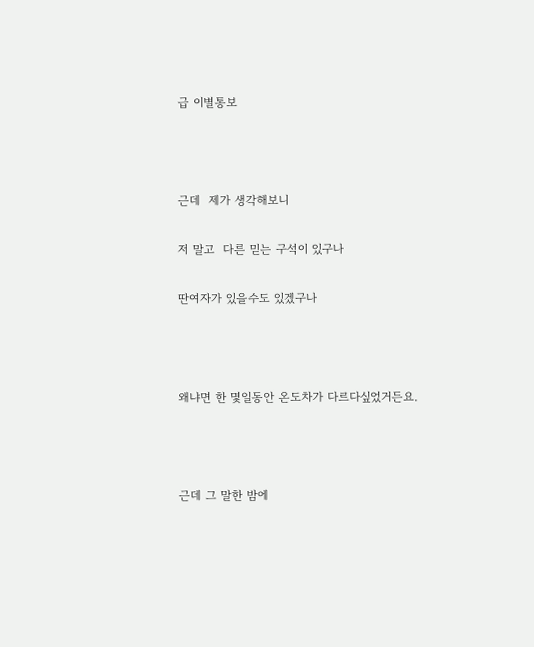급 이별통보



근데  제가 생각해보니

저 말고  다른 믿는 구석이 있구나

딴여자가 있을수도 있겠구나



왜냐면 한 몇일동안 온도차가 다르다싶었거든요.



근데 그 말한 밤에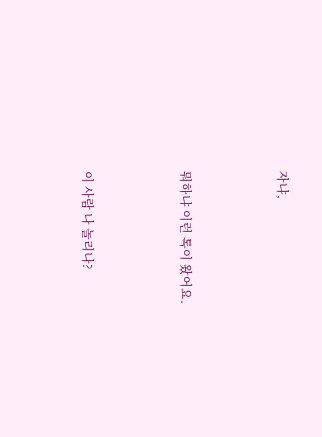자냐,



뭐하냐 이런 톡이 왔어요.



이 사람 나 놀리나?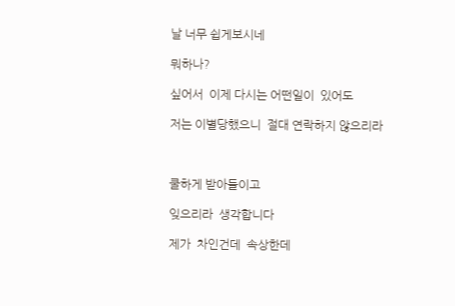날 너무 쉽게보시네

뭐하나?

싶어서  이제 다시는 어떤일이  있어도

저는 이별당했으니  절대 연락하지 않으리라



쿨하게 받아들이고

잊으리라  생각합니다

제가  차인건데  속상한데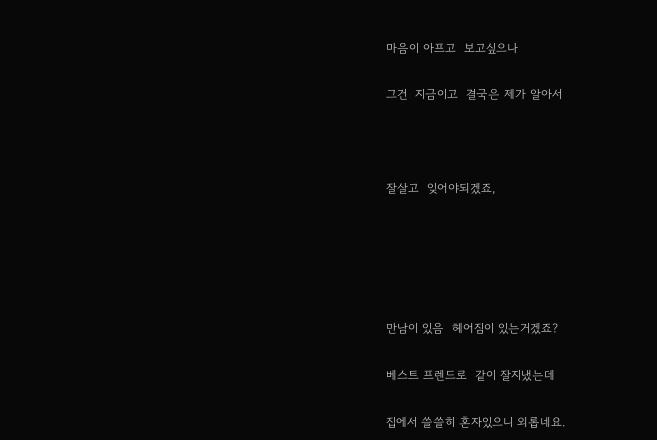마음이 아프고  보고싶으나

그건  지금이고  결국은 제가 알아서



잘살고  잊어야되겠죠,





만남이 있음  헤어짐이 있는거겠죠?

베스트 프렌드로  같이 잘지냈는데

집에서 쓸쓸히 혼자있으니 외롭네요.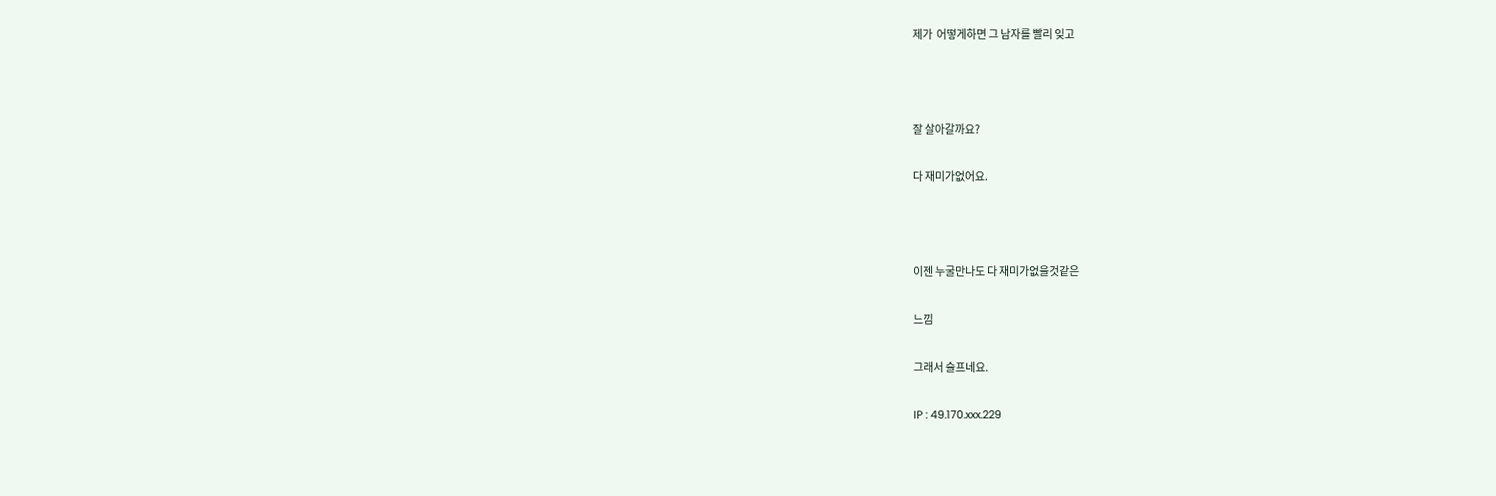제가  어떻게하면 그 남자를 빨리 잊고



잘 살아갈까요?

다 재미가없어요.



이젠 누굴만나도 다 재미가없을것같은

느낌

그래서 슬프네요.

IP : 49.170.xxx.229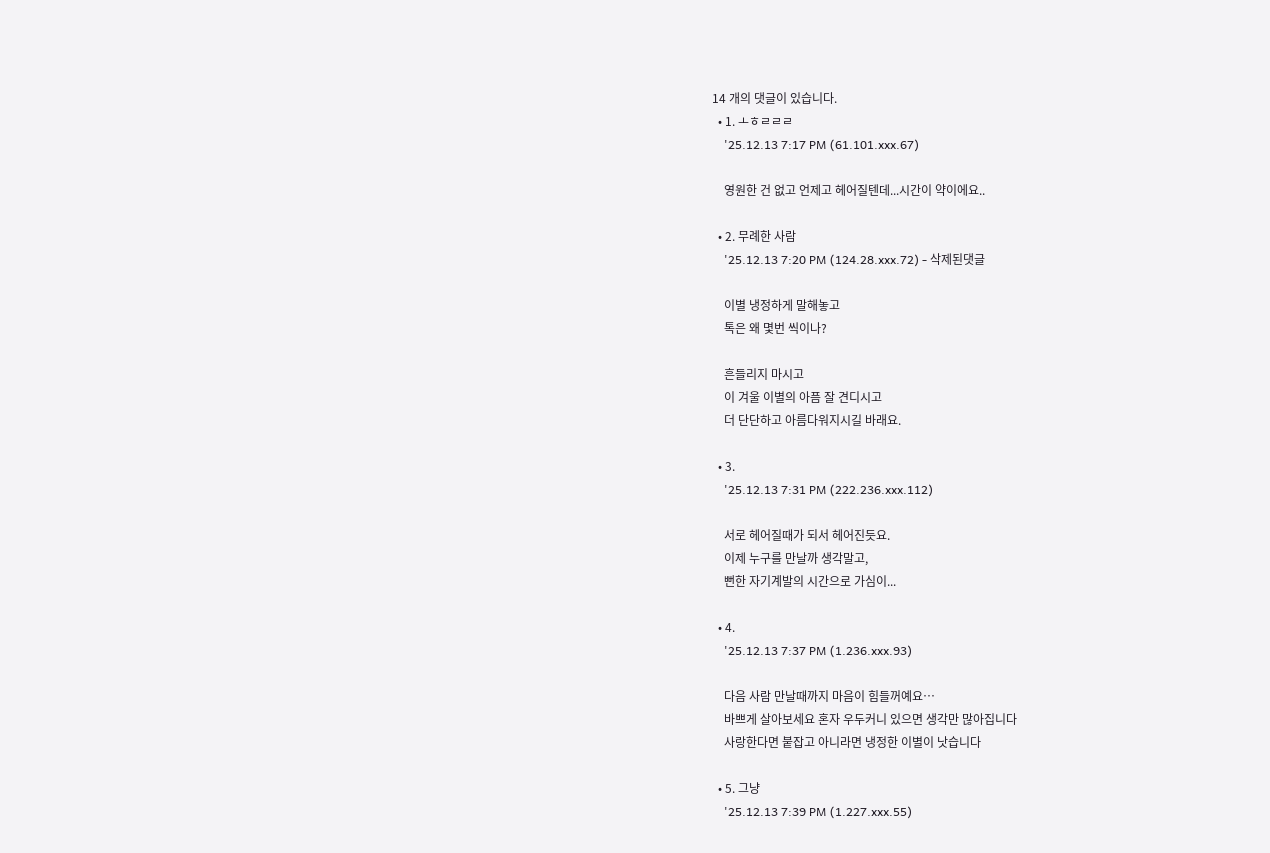14 개의 댓글이 있습니다.
  • 1. ㅗㅎㄹㄹㄹ
    '25.12.13 7:17 PM (61.101.xxx.67)

    영원한 건 없고 언제고 헤어질텐데...시간이 약이에요..

  • 2. 무례한 사람
    '25.12.13 7:20 PM (124.28.xxx.72) - 삭제된댓글

    이별 냉정하게 말해놓고
    톡은 왜 몇번 씩이나?

    흔들리지 마시고
    이 겨울 이별의 아픔 잘 견디시고
    더 단단하고 아름다워지시길 바래요.

  • 3.
    '25.12.13 7:31 PM (222.236.xxx.112)

    서로 헤어질때가 되서 헤어진듯요.
    이제 누구를 만날까 생각말고,
    뻔한 자기계발의 시간으로 가심이...

  • 4.
    '25.12.13 7:37 PM (1.236.xxx.93)

    다음 사람 만날때까지 마음이 힘들꺼예요…
    바쁘게 살아보세요 혼자 우두커니 있으면 생각만 많아집니다
    사랑한다면 붙잡고 아니라면 냉정한 이별이 낫습니다

  • 5. 그냥
    '25.12.13 7:39 PM (1.227.xxx.55)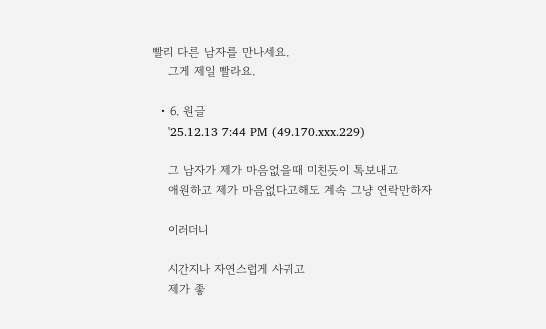빨리 다른 남자를 만나세요.
    그게 제일 빨라요.

  • 6. 원글
    '25.12.13 7:44 PM (49.170.xxx.229)

    그 남자가 제가 마음없을때 미친듯이 톡보내고
    애원하고 제가 마음없다고해도 계속 그냥 연락만하자

    이러더니

    시간지나 자연스럽게 사귀고
    제가 좋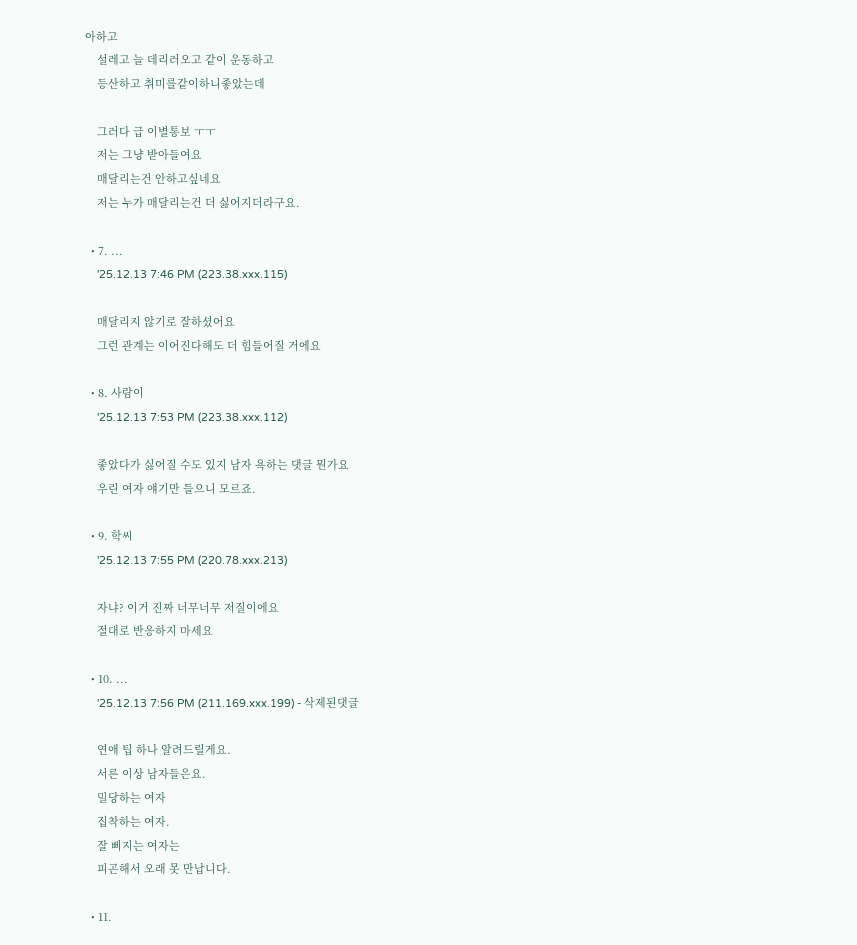아하고
    설레고 늘 데리러오고 같이 운동하고
    등산하고 취미를같이하니좋았는데

    그러다 급 이별통보 ㅜㅜ
    저는 그냥 받아들여요
    매달리는건 안하고싶네요
    저는 누가 매달리는건 더 싫어지더라구요.

  • 7. ...
    '25.12.13 7:46 PM (223.38.xxx.115)

    매달리지 않기로 잘하셨어요
    그런 관계는 이어진다해도 더 힘들어질 거에요

  • 8. 사람이
    '25.12.13 7:53 PM (223.38.xxx.112)

    좋았다가 싫어질 수도 있지 남자 욕하는 댓글 뭔가요
    우린 여자 얘기만 들으니 모르죠.

  • 9. 학씨
    '25.12.13 7:55 PM (220.78.xxx.213)

    자냐? 이거 진짜 너무너무 저질이에요
    절대로 반응하지 마세요

  • 10. ...
    '25.12.13 7:56 PM (211.169.xxx.199) - 삭제된댓글

    연애 팁 하나 알려드릴게요.
    서른 이상 남자들은요.
    밀당하는 여자
    집착하는 여자.
    잘 삐지는 여자는
    피곤해서 오래 못 만납니다.

  • 11.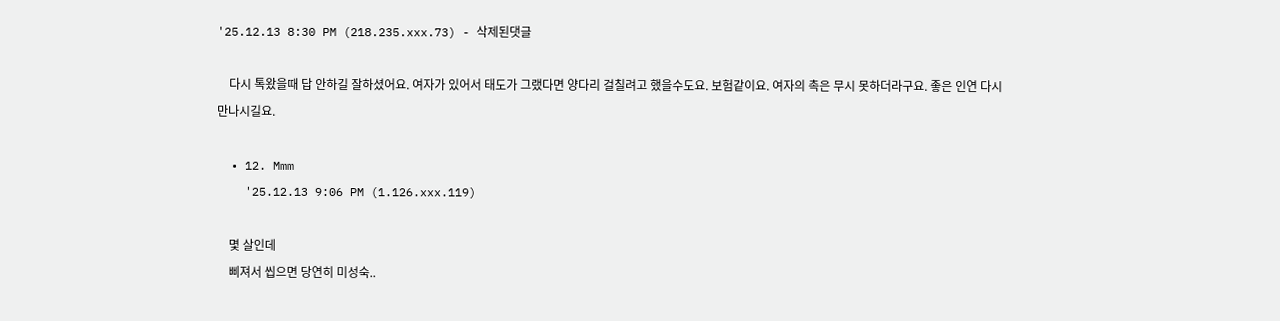'25.12.13 8:30 PM (218.235.xxx.73) - 삭제된댓글

    다시 톡왔을때 답 안하길 잘하셨어요. 여자가 있어서 태도가 그랬다면 양다리 걸칠려고 했을수도요. 보험같이요. 여자의 촉은 무시 못하더라구요. 좋은 인연 다시 만나시길요.

  • 12. Mmm
    '25.12.13 9:06 PM (1.126.xxx.119)

    몇 살인데
    삐져서 씹으면 당연히 미성숙..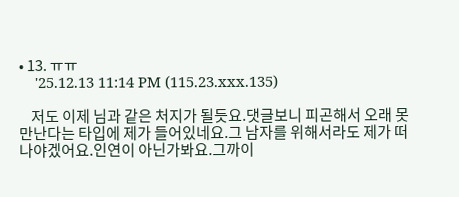• 13. ㅠㅠ
    '25.12.13 11:14 PM (115.23.xxx.135)

    저도 이제 님과 같은 처지가 될듯요.댓글보니 피곤해서 오래 못만난다는 타입에 제가 들어있네요.그 남자를 위해서라도 제가 떠나야겠어요.인연이 아닌가봐요.그까이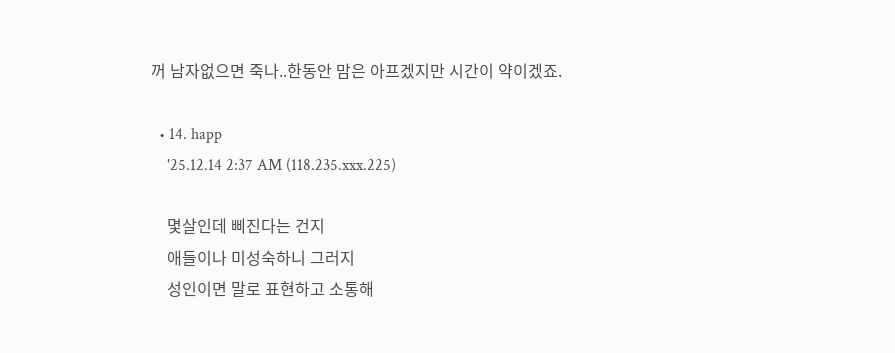꺼 남자없으면 죽나..한동안 맘은 아프겠지만 시간이 약이겠죠.

  • 14. happ
    '25.12.14 2:37 AM (118.235.xxx.225)

    몇살인데 삐진다는 건지
    애들이나 미성숙하니 그러지
    성인이면 말로 표현하고 소통해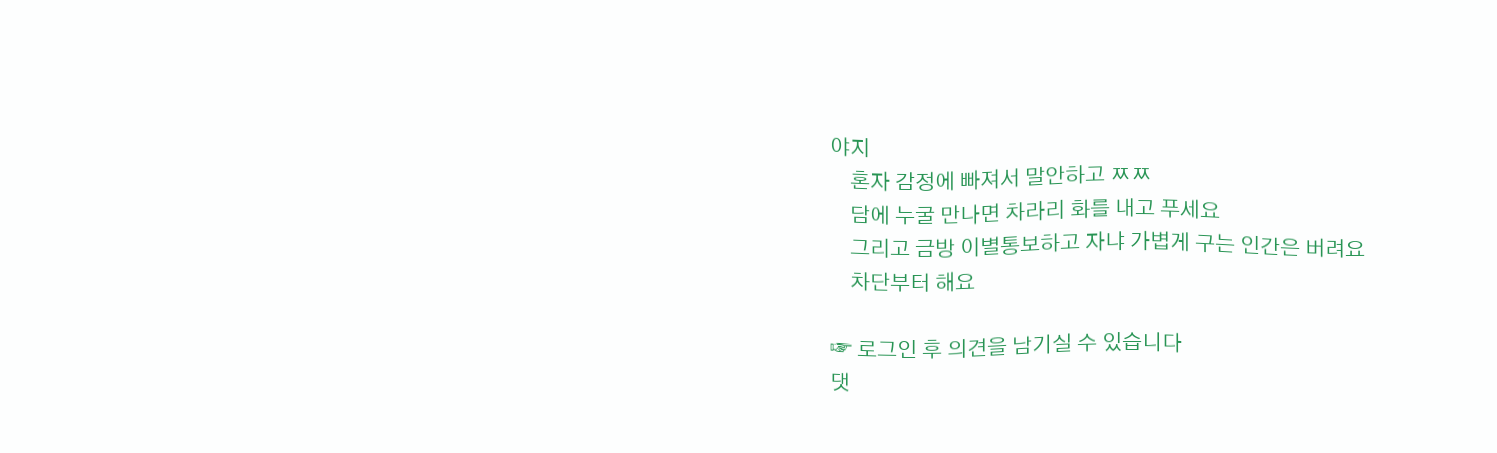야지
    혼자 감정에 빠져서 말안하고 ㅉㅉ
    담에 누굴 만나면 차라리 화를 내고 푸세요
    그리고 금방 이별통보하고 자냐 가볍게 구는 인간은 버려요
    차단부터 해요

☞ 로그인 후 의견을 남기실 수 있습니다
댓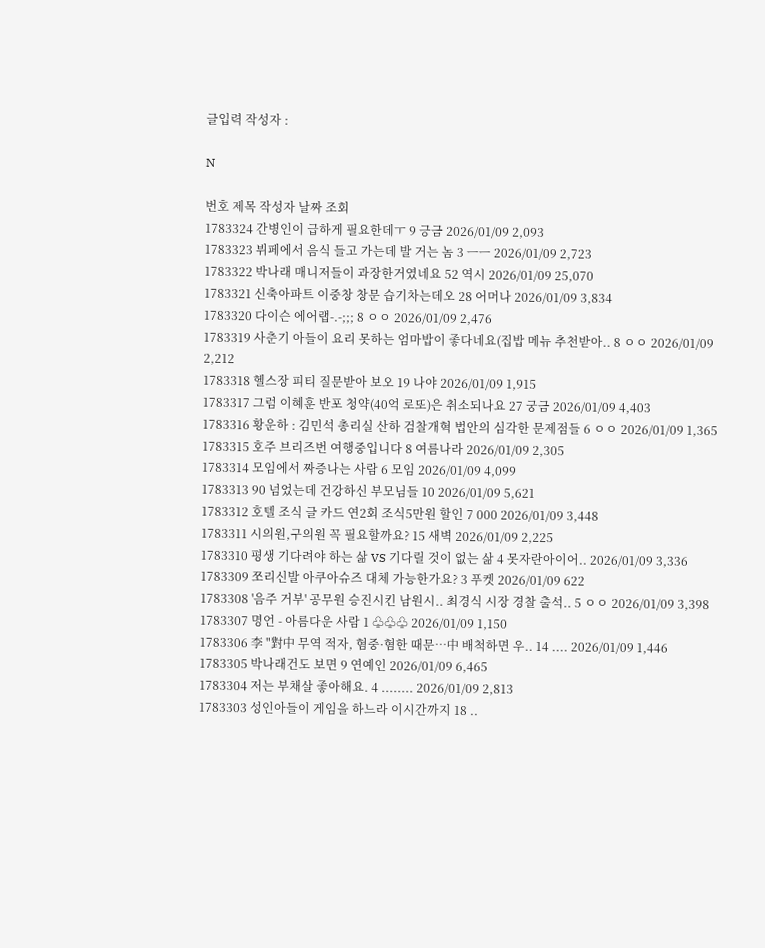글입력 작성자 :

N

번호 제목 작성자 날짜 조회
1783324 간병인이 급하게 필요한데ㅜ 9 긍금 2026/01/09 2,093
1783323 뷔페에서 음식 들고 가는데 발 거는 놈 3 ㅡㅡ 2026/01/09 2,723
1783322 박나래 매니저들이 과장한거였네요 52 역시 2026/01/09 25,070
1783321 신축아파트 이중창 창문 습기차는데오 28 어머나 2026/01/09 3,834
1783320 다이슨 에어랩-.-;;; 8 ㅇㅇ 2026/01/09 2,476
1783319 사춘기 아들이 요리 못하는 엄마밥이 좋다네요(집밥 메뉴 추천받아.. 8 ㅇㅇ 2026/01/09 2,212
1783318 헬스장 피티 질문받아 보오 19 나야 2026/01/09 1,915
1783317 그럼 이혜훈 반포 청약(40억 로또)은 취소되나요 27 궁금 2026/01/09 4,403
1783316 황운하 : 김민석 총리실 산하 검찰개혁 법안의 심각한 문제점들 6 ㅇㅇ 2026/01/09 1,365
1783315 호주 브리즈번 여행중입니다 8 여름나라 2026/01/09 2,305
1783314 모임에서 짜증나는 사람 6 모임 2026/01/09 4,099
1783313 90 넘었는데 건강하신 부모님들 10 2026/01/09 5,621
1783312 호텔 조식 글 카드 연2회 조식5만원 할인 7 000 2026/01/09 3,448
1783311 시의원,구의원 꼭 필요할까요? 15 새벽 2026/01/09 2,225
1783310 평생 기다려야 하는 삶 VS 기다릴 것이 없는 삶 4 못자란아이어.. 2026/01/09 3,336
1783309 쪼리신발 아쿠아슈즈 대체 가능한가요? 3 푸켓 2026/01/09 622
1783308 '음주 거부' 공무원 승진시킨 남원시.. 최경식 시장 경찰 출석.. 5 ㅇㅇ 2026/01/09 3,398
1783307 명언 - 아름다운 사람 1 ♧♧♧ 2026/01/09 1,150
1783306 李 "對中 무역 적자, 혐중·혐한 때문…中 배척하면 우.. 14 .... 2026/01/09 1,446
1783305 박나래건도 보면 9 연예인 2026/01/09 6,465
1783304 저는 부채살 좋아해요. 4 ........ 2026/01/09 2,813
1783303 성인아들이 게임을 하느라 이시간까지 18 ..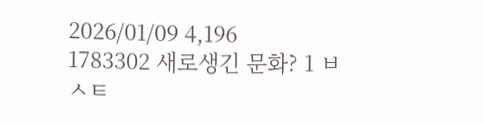2026/01/09 4,196
1783302 새로생긴 문화? 1 ㅂㅅㅌ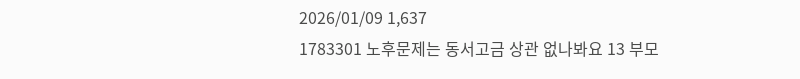2026/01/09 1,637
1783301 노후문제는 동서고금 상관 없나봐요 13 부모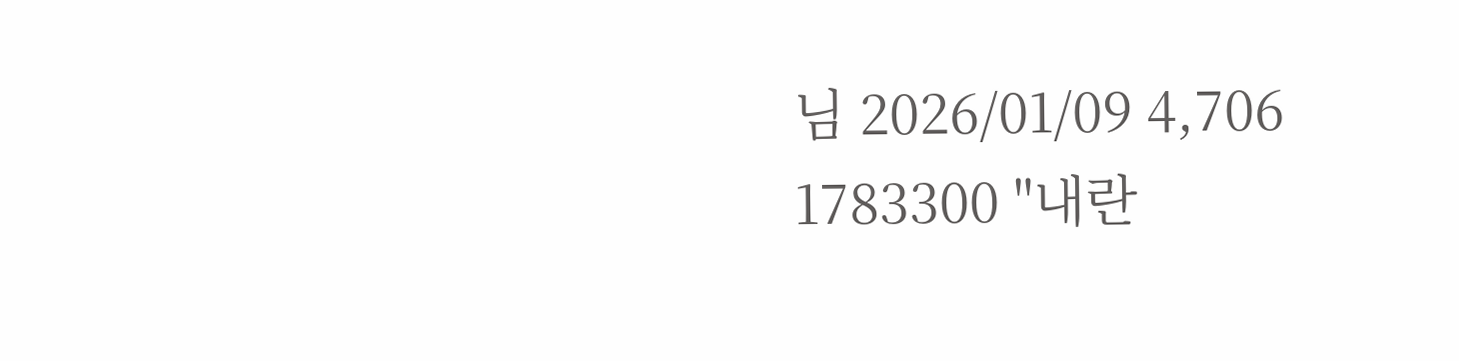님 2026/01/09 4,706
1783300 "내란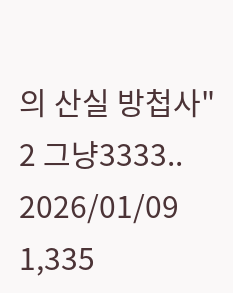의 산실 방첩사" 2 그냥3333.. 2026/01/09 1,335